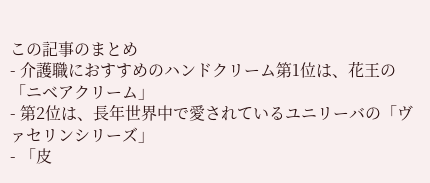この記事のまとめ
- 介護職におすすめのハンドクリーム第1位は、花王の「ニベアクリーム」
- 第2位は、長年世界中で愛されているユニリーバの「ヴァセリンシリーズ」
- 「皮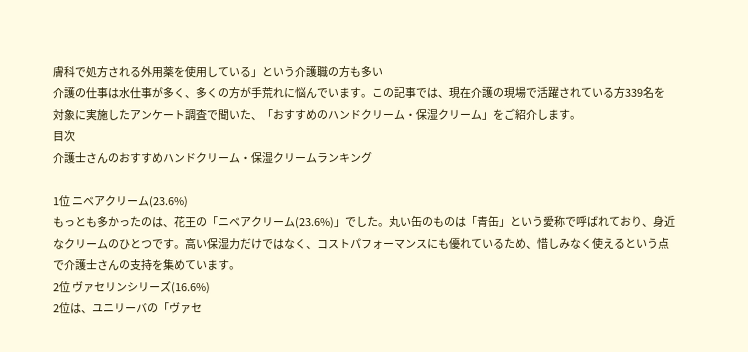膚科で処方される外用薬を使用している」という介護職の方も多い
介護の仕事は水仕事が多く、多くの方が手荒れに悩んでいます。この記事では、現在介護の現場で活躍されている方339名を対象に実施したアンケート調査で聞いた、「おすすめのハンドクリーム・保湿クリーム」をご紹介します。
目次
介護士さんのおすすめハンドクリーム・保湿クリームランキング

1位 ニベアクリーム(23.6%)
もっとも多かったのは、花王の「ニベアクリーム(23.6%)」でした。丸い缶のものは「青缶」という愛称で呼ばれており、身近なクリームのひとつです。高い保湿力だけではなく、コストパフォーマンスにも優れているため、惜しみなく使えるという点で介護士さんの支持を集めています。
2位 ヴァセリンシリーズ(16.6%)
2位は、ユニリーバの「ヴァセ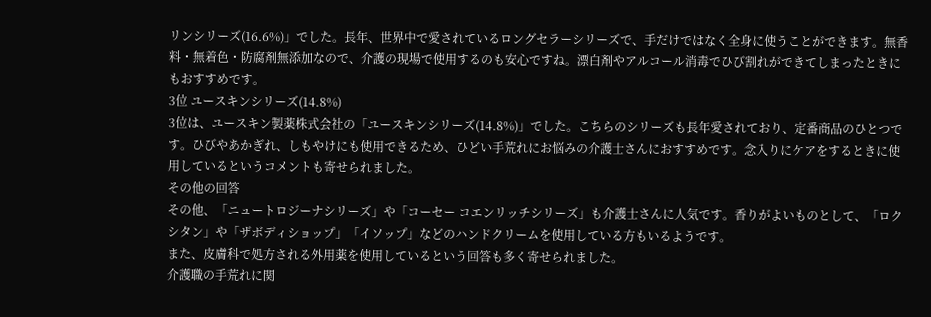リンシリーズ(16.6%)」でした。長年、世界中で愛されているロングセラーシリーズで、手だけではなく全身に使うことができます。無香料・無着色・防腐剤無添加なので、介護の現場で使用するのも安心ですね。漂白剤やアルコール消毒でひび割れができてしまったときにもおすすめです。
3位 ユースキンシリーズ(14.8%)
3位は、ユースキン製薬株式会社の「ユースキンシリーズ(14.8%)」でした。こちらのシリーズも長年愛されており、定番商品のひとつです。ひびやあかぎれ、しもやけにも使用できるため、ひどい手荒れにお悩みの介護士さんにおすすめです。念入りにケアをするときに使用しているというコメントも寄せられました。
その他の回答
その他、「ニュートロジーナシリーズ」や「コーセー コエンリッチシリーズ」も介護士さんに人気です。香りがよいものとして、「ロクシタン」や「ザボディショップ」「イソップ」などのハンドクリームを使用している方もいるようです。
また、皮膚科で処方される外用薬を使用しているという回答も多く寄せられました。
介護職の手荒れに関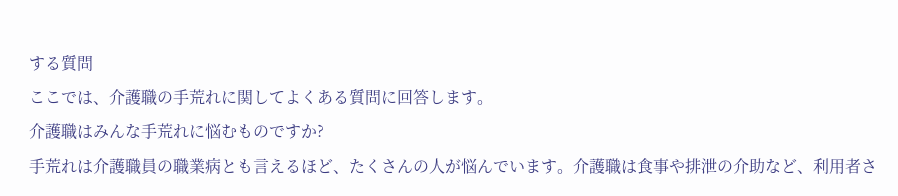する質問
ここでは、介護職の手荒れに関してよくある質問に回答します。
介護職はみんな手荒れに悩むものですか?
手荒れは介護職員の職業病とも言えるほど、たくさんの人が悩んでいます。介護職は食事や排泄の介助など、利用者さ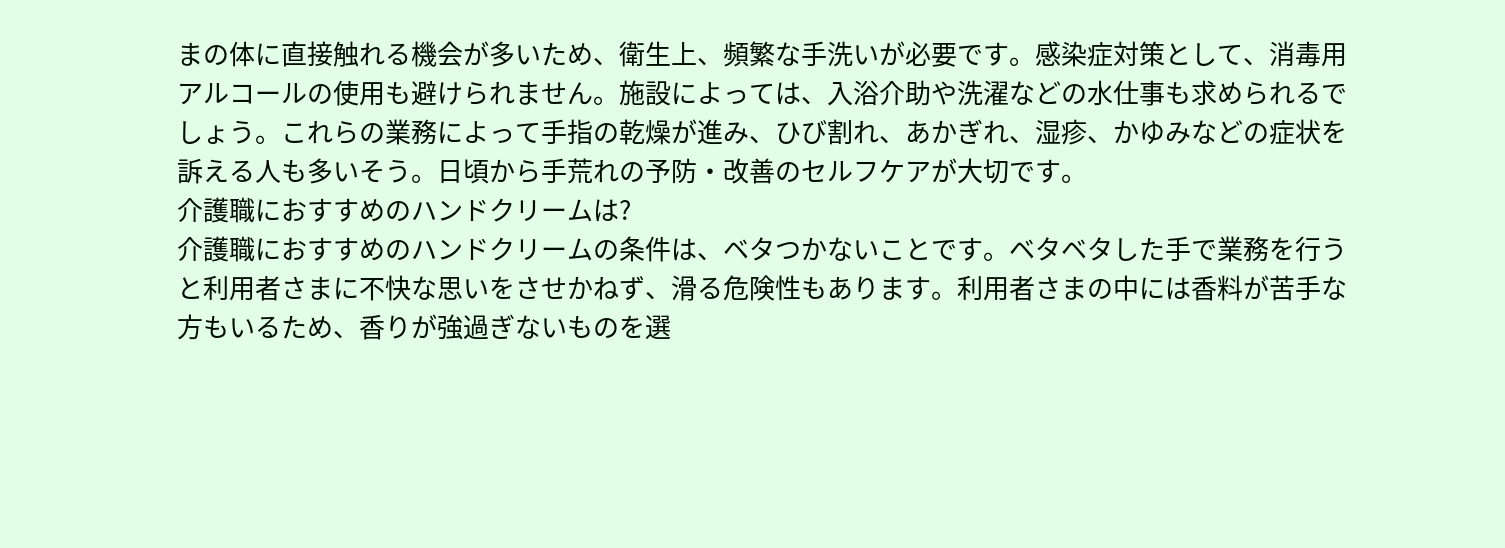まの体に直接触れる機会が多いため、衛生上、頻繁な手洗いが必要です。感染症対策として、消毒用アルコールの使用も避けられません。施設によっては、入浴介助や洗濯などの水仕事も求められるでしょう。これらの業務によって手指の乾燥が進み、ひび割れ、あかぎれ、湿疹、かゆみなどの症状を訴える人も多いそう。日頃から手荒れの予防・改善のセルフケアが大切です。
介護職におすすめのハンドクリームは?
介護職におすすめのハンドクリームの条件は、ベタつかないことです。ベタベタした手で業務を行うと利用者さまに不快な思いをさせかねず、滑る危険性もあります。利用者さまの中には香料が苦手な方もいるため、香りが強過ぎないものを選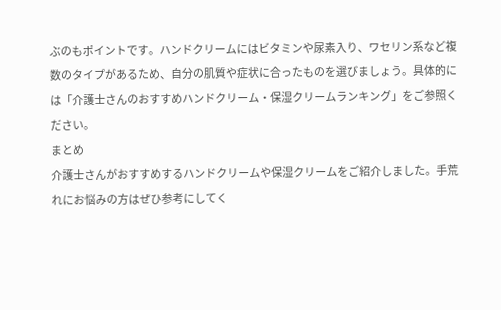ぶのもポイントです。ハンドクリームにはビタミンや尿素入り、ワセリン系など複数のタイプがあるため、自分の肌質や症状に合ったものを選びましょう。具体的には「介護士さんのおすすめハンドクリーム・保湿クリームランキング」をご参照ください。
まとめ
介護士さんがおすすめするハンドクリームや保湿クリームをご紹介しました。手荒れにお悩みの方はぜひ参考にしてく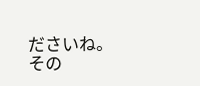ださいね。
その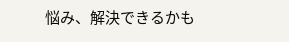悩み、解決できるかも